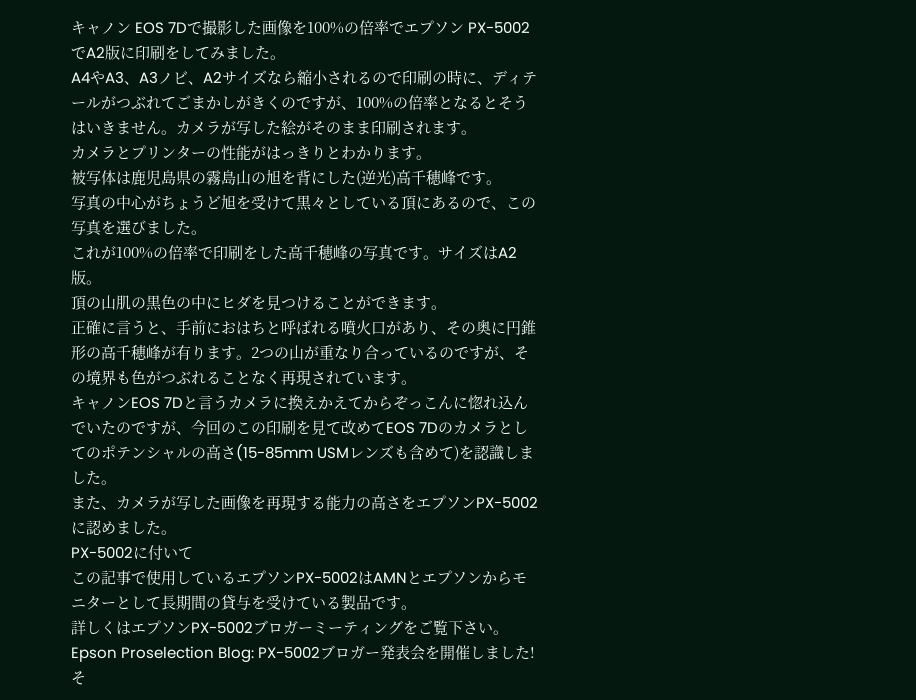キャノン EOS 7Dで撮影した画像を100%の倍率でエプソン PX-5002でA2版に印刷をしてみました。
A4やA3、A3ノビ、A2サイズなら縮小されるので印刷の時に、ディテールがつぶれてごまかしがきくのですが、100%の倍率となるとそうはいきません。カメラが写した絵がそのまま印刷されます。
カメラとプリンターの性能がはっきりとわかります。
被写体は鹿児島県の霧島山の旭を背にした(逆光)高千穂峰です。
写真の中心がちょうど旭を受けて黒々としている頂にあるので、この写真を選びました。
これが100%の倍率で印刷をした高千穂峰の写真です。サイズはA2版。
頂の山肌の黒色の中にヒダを見つけることができます。
正確に言うと、手前におはちと呼ばれる噴火口があり、その奥に円錐形の高千穂峰が有ります。2つの山が重なり合っているのですが、その境界も色がつぶれることなく再現されています。
キャノンEOS 7Dと言うカメラに換えかえてからぞっこんに惚れ込んでいたのですが、今回のこの印刷を見て改めてEOS 7Dのカメラとしてのポテンシャルの高さ(15-85mm USMレンズも含めて)を認識しました。
また、カメラが写した画像を再現する能力の高さをエプソンPX-5002に認めました。
PX-5002に付いて
この記事で使用しているエプソンPX-5002はAMNとエプソンからモニターとして長期間の貸与を受けている製品です。
詳しくはエプソンPX-5002ブロガーミーティングをご覧下さい。
Epson Proselection Blog: PX-5002ブロガー発表会を開催しました!そ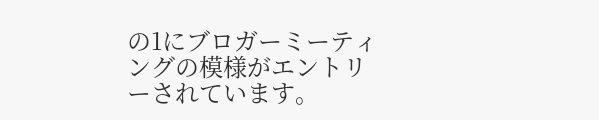の1にブロガーミーティングの模様がエントリーされています。